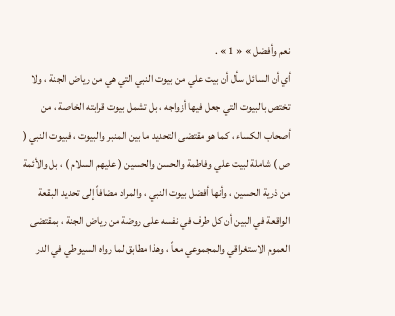نعم وأفضل » « 1 » .
أي أن السائل سأل أن بيت علي من بيوت النبي التي هي من رياض الجنة ، ولا تختص بالبيوت التي جعل فيها أزواجه ، بل تشمل بيوت قرابته الخاصة ، من أصحاب الكساء ، كما هو مقتضى التحديد ما بين المنبر والبيوت ، فبيوت النبي ( ص ) شاملة لبيت علي وفاطمة والحسن والحسين ( عليهم السلام ) ، بل والأئمة من ذرية الحسين ، وأنها أفضل بيوت النبي ، والمراد مضافاً إلى تحديد البقعة الواقعة في البين أن كل طرف في نفسه على روضة من رياض الجنة ، بمقتضى العموم الاستغراقي والمجموعي معاً ، وهذا مطابق لما رواه السيوطي في الدر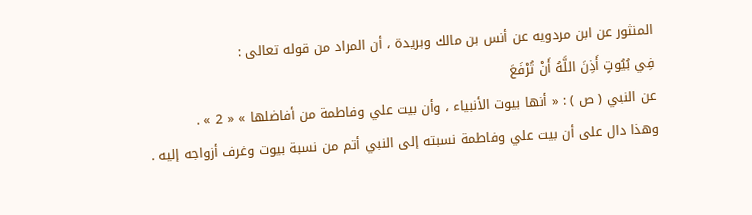المنثور عن ابن مردويه عن أنس بن مالك وبريدة ، أن المراد من قوله تعالى :
فِي بُيُوتٍ أَذِنَ اللَّهُ أَنْ تُرْفَعَ
عن النبي ( ص ) : « أنها بيوت الأنبياء ، وأن بيت علي وفاطمة من أفاضلها » « 2 » .
وهذا دال على أن بيت علي وفاطمة نسبته إلى النبي أتم من نسبة بيوت وغرف أزواجه إليه .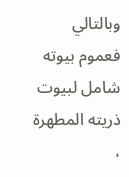وبالتالي فعموم بيوته شامل لبيوت ذريته المطهرة ،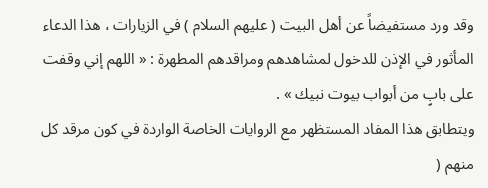وقد ورد مستفيضاً عن أهل البيت ( عليهم السلام ) في الزيارات ، هذا الدعاء المأثور في الإذن للدخول لمشاهدهم ومراقدهم المطهرة : « اللهم إني وقفت على بابٍ من أبواب بيوت نبيك » .
ويتطابق هذا المفاد المستظهر مع الروايات الخاصة الواردة في كون مرقد كل منهم (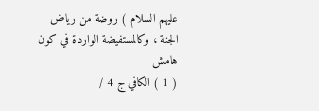عليهم السلام ) روضة من رياض الجنة ، وكالمستفيضة الواردة في كون
هامش
( 1 ) الكافي ج 4 /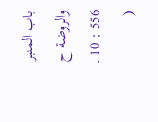باب المنبر والروضة ح 556 : 10 . (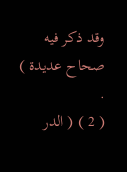وقد ذكر فيه صحاح عديدة ) .
( 2 ) ( الدر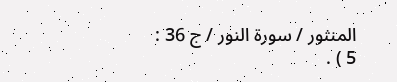المنثور / سورة النور / ج 36 : 5 ) .